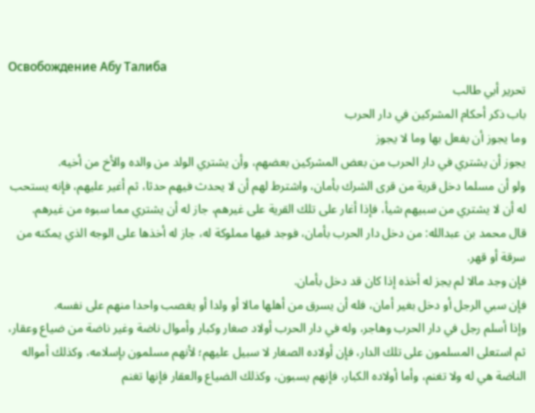Освобождение Абу Талиба
تحرير أبي طالب
باب ذكر أحكام المشركين في دار الحرب
وما يجوز أن يفعل بها وما لا يجوز
يجوز أن يشتري في دار الحرب من بعض المشركين بعضهم، وأن يشتري الولد من والده والأخ من أخيه.
ولو أن مسلما دخل قرية من قرى الشرك بأمان، واشترط لهم أن لا يحدث فيهم حدثا، ثم أغير عليهم، فإنه يستحب له أن لا يشتري من سبيهم شيأ، فإذا أغار على تلك القرية على غيرهم، جاز له أن يشتري مما سبوه من غيرهم.
قال محمد بن عبدالله: من دخل دار الحرب بأمان، فوجد فيها مملوكة له، جاز له أخذها على الوجه الذي يمكنه من سرقة أو قهر.
فإن وجد مالا لم يجز له أخذه إذا كان قد دخل بأمان.
فإن سبي الرجل أو دخل بغير أمان، فله أن يسرق من أهلها مالا أو ولدا أو يغصب واحدا منهم على نفسه.
وإذا أسلم رجل في دار الحرب وهاجر، وله في دار الحرب أولاد صغار وكبار وأموال ناضة وغير ناضة من ضياع وعقار، ثم استعلى المسلمون على تلك الدار، فإن أولاده الصغار لا سبيل عليهم؛ لأنهم مسلمون بإسلامه، وكذلك أمواله الناضة هي له ولا تغنم، وأما أولاده الكبار، فإنهم يسبون، وكذلك الضياع والعقار فإنها تغنم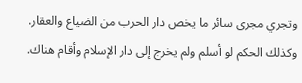وتجري مجرى سائر ما يخص دار الحرب من الضياع والعقار. وكذلك الحكم لو أسلم ولم يخرج إلى دار الإسلام وأقام هناك.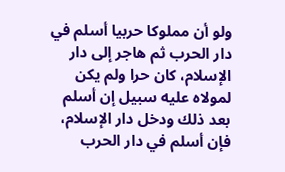ولو أن مملوكا حربيا أسلم في دار الحرب ثم هاجر إلى دار الإسلام، كان حرا ولم يكن لمولاه عليه سبيل إن أسلم بعد ذلك ودخل دار الإسلام، فإن أسلم في دار الحرب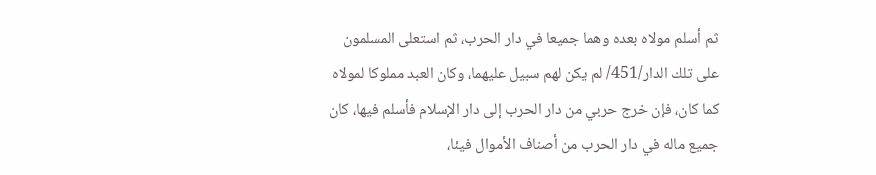ثم أسلم مولاه بعده وهما جميعا في دار الحرب، ثم استعلى المسلمون على تلك الدار/451/ لم يكن لهم سبيل عليهما، وكان العبد مملوكا لمولاه كما كان، فإن خرج حربي من دار الحرب إلى دار الإسلام فأسلم فيها، كان جميع ماله في دار الحرب من أصناف الأموال فيئا،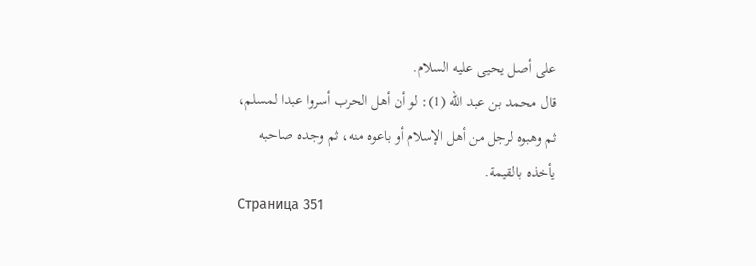على أصل يحيى عليه السلام.
قال محمد بن عبد الله (1): لو أن أهل الحرب أسروا عبدا لمسلم، ثم وهبوه لرجل من أهل الإسلام أو باعوه منه، ثم وجده صاحبه يأخذه بالقيمة.
Страница 351